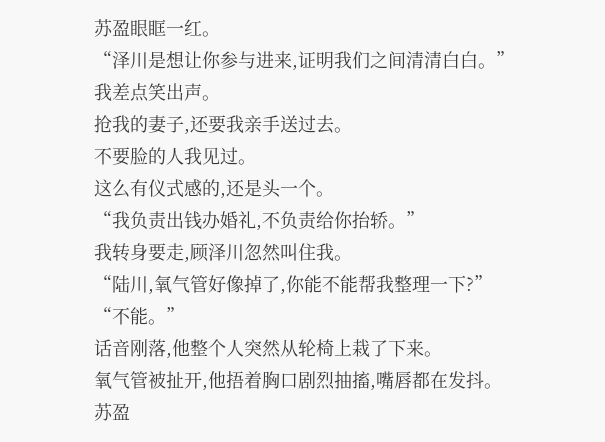苏盈眼眶一红。
“泽川是想让你参与进来,证明我们之间清清白白。”
我差点笑出声。
抢我的妻子,还要我亲手送过去。
不要脸的人我见过。
这么有仪式感的,还是头一个。
“我负责出钱办婚礼,不负责给你抬轿。”
我转身要走,顾泽川忽然叫住我。
“陆川,氧气管好像掉了,你能不能帮我整理一下?”
“不能。”
话音刚落,他整个人突然从轮椅上栽了下来。
氧气管被扯开,他捂着胸口剧烈抽搐,嘴唇都在发抖。
苏盈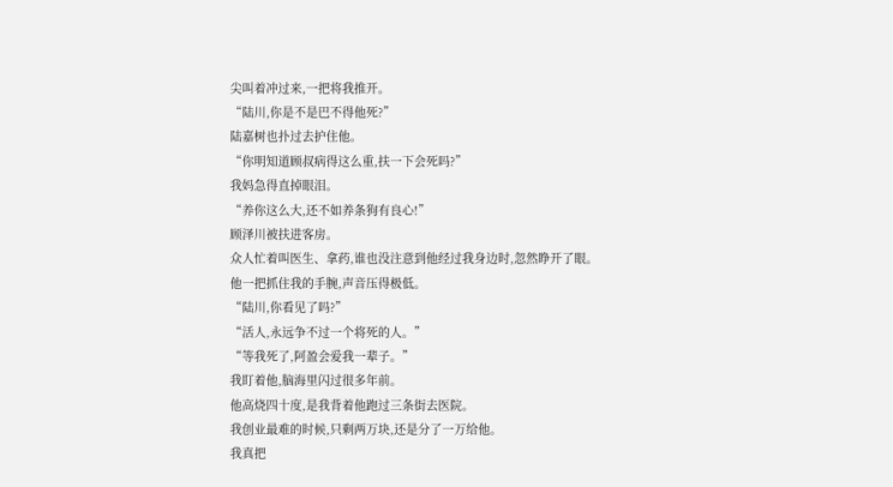尖叫着冲过来,一把将我推开。
“陆川,你是不是巴不得他死?”
陆嘉树也扑过去护住他。
“你明知道顾叔病得这么重,扶一下会死吗?”
我妈急得直掉眼泪。
“养你这么大,还不如养条狗有良心!”
顾泽川被扶进客房。
众人忙着叫医生、拿药,谁也没注意到他经过我身边时,忽然睁开了眼。
他一把抓住我的手腕,声音压得极低。
“陆川,你看见了吗?”
“活人,永远争不过一个将死的人。”
“等我死了,阿盈会爱我一辈子。”
我盯着他,脑海里闪过很多年前。
他高烧四十度,是我背着他跑过三条街去医院。
我创业最难的时候,只剩两万块,还是分了一万给他。
我真把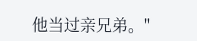他当过亲兄弟。"